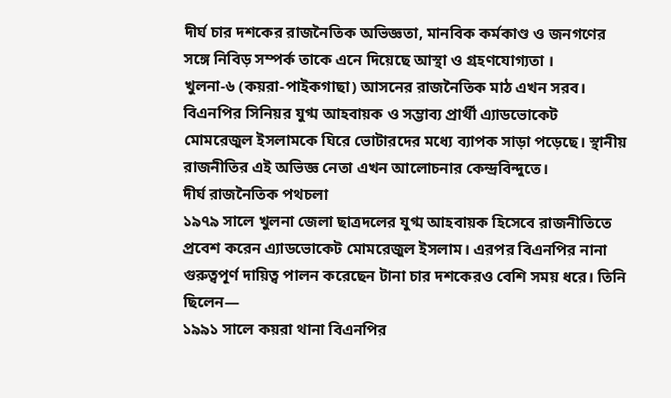দীর্ঘ চার দশকের রাজনৈতিক অভিজ্ঞতা, মানবিক কর্মকাণ্ড ও জনগণের সঙ্গে নিবিড় সম্পর্ক তাকে এনে দিয়েছে আস্থা ও গ্রহণযোগ্যতা ।
খুলনা-৬ (কয়রা-পাইকগাছা) আসনের রাজনৈতিক মাঠ এখন সরব। বিএনপির সিনিয়র যুগ্ম আহবায়ক ও সম্ভাব্য প্রার্থী এ্যাডভোকেট মোমরেজুল ইসলামকে ঘিরে ভোটারদের মধ্যে ব্যাপক সাড়া পড়েছে। স্থানীয় রাজনীতির এই অভিজ্ঞ নেতা এখন আলোচনার কেন্দ্রবিন্দুতে।
দীর্ঘ রাজনৈতিক পথচলা
১৯৭৯ সালে খুলনা জেলা ছাত্রদলের যুগ্ম আহবায়ক হিসেবে রাজনীতিতে প্রবেশ করেন এ্যাডভোকেট মোমরেজুল ইসলাম। এরপর বিএনপির নানা গুরুত্বপূর্ণ দায়িত্ব পালন করেছেন টানা চার দশকেরও বেশি সময় ধরে। তিনি ছিলেন—
১৯৯১ সালে কয়রা থানা বিএনপির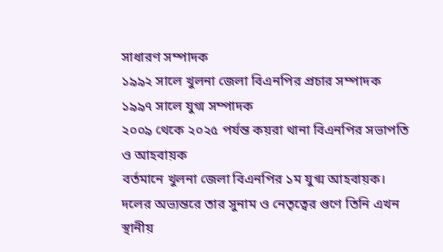সাধারণ সম্পাদক
১৯৯২ সালে খুলনা জেলা বিএনপির প্রচার সম্পাদক
১৯৯৭ সালে যুগ্ম সম্পাদক
২০০৯ থেকে ২০২৫ পর্যন্ত কয়রা থানা বিএনপির সভাপতি ও আহবায়ক
বর্তমানে খুলনা জেলা বিএনপির ১ম যুগ্ম আহবায়ক।
দলের অভ্যন্তরে তার সুনাম ও নেতৃত্বের গুণে তিনি এখন স্থানীয়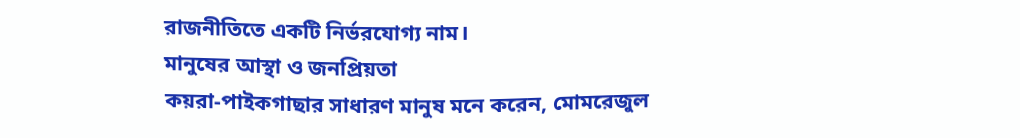রাজনীতিতে একটি নির্ভরযোগ্য নাম।
মানুষের আস্থা ও জনপ্রিয়তা
কয়রা-পাইকগাছার সাধারণ মানুষ মনে করেন, মোমরেজুল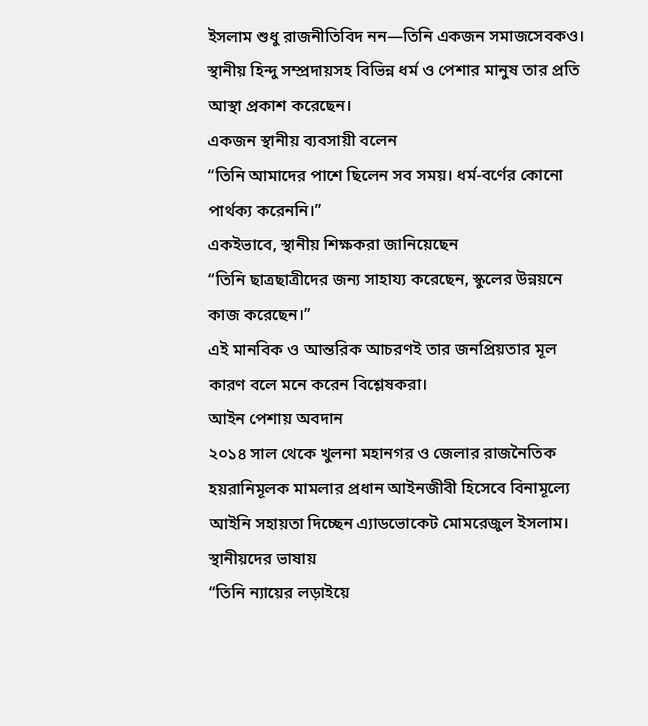ইসলাম শুধু রাজনীতিবিদ নন—তিনি একজন সমাজসেবকও।
স্থানীয় হিন্দু সম্প্রদায়সহ বিভিন্ন ধর্ম ও পেশার মানুষ তার প্রতি আস্থা প্রকাশ করেছেন।
একজন স্থানীয় ব্যবসায়ী বলেন
“তিনি আমাদের পাশে ছিলেন সব সময়। ধর্ম-বর্ণের কোনো পার্থক্য করেননি।”
একইভাবে, স্থানীয় শিক্ষকরা জানিয়েছেন
“তিনি ছাত্রছাত্রীদের জন্য সাহায্য করেছেন, স্কুলের উন্নয়নে কাজ করেছেন।”
এই মানবিক ও আন্তরিক আচরণই তার জনপ্রিয়তার মূল কারণ বলে মনে করেন বিশ্লেষকরা।
আইন পেশায় অবদান
২০১৪ সাল থেকে খুলনা মহানগর ও জেলার রাজনৈতিক হয়রানিমূলক মামলার প্রধান আইনজীবী হিসেবে বিনামূল্যে আইনি সহায়তা দিচ্ছেন এ্যাডভোকেট মোমরেজুল ইসলাম।
স্থানীয়দের ভাষায়
“তিনি ন্যায়ের লড়াইয়ে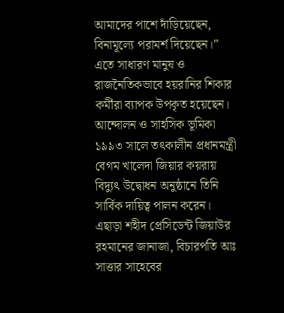আমাদের পাশে দাঁড়িয়েছেন, বিনামূল্যে পরামর্শ দিয়েছেন।”
এতে সাধারণ মানুষ ও রাজনৈতিকভাবে হয়রানির শিকার কর্মীরা ব্যাপক উপকৃত হয়েছেন।
আন্দোলন ও সাহসিক ভূমিকা
১৯৯৩ সালে তৎকালীন প্রধানমন্ত্রী বেগম খালেদা জিয়ার কয়রায় বিদ্যুৎ উদ্বোধন অনুষ্ঠানে তিনি সার্বিক দায়িত্ব পালন করেন।
এছাড়া শহীদ প্রেসিডেন্ট জিয়াউর রহমানের জানাজা, বিচারপতি আঃ সাত্তার সাহেবের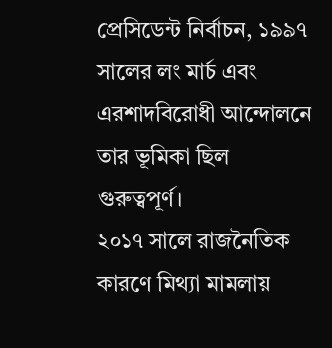প্রেসিডেন্ট নির্বাচন, ১৯৯৭ সালের লং মার্চ এবং এরশাদবিরোধী আন্দোলনে তার ভূমিকা ছিল গুরুত্বপূর্ণ।
২০১৭ সালে রাজনৈতিক কারণে মিথ্যা মামলায়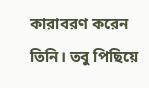কারাবরণ করেন তিনি। তবু পিছিয়ে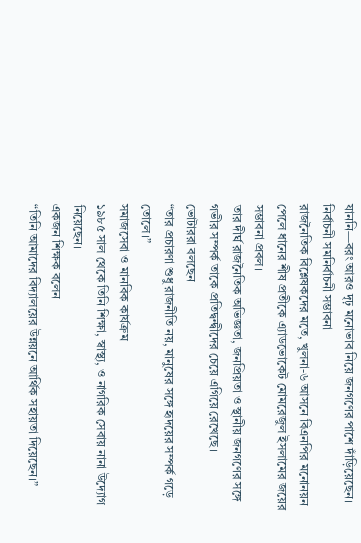যাননি—বরং আরও দৃঢ় মনোভাব নিয়ে জনগণের পাশে দাঁড়িয়েছেন।
নির্বাচনী সমনির্বাচনী সম্ভাবনা
রাজনৈতিক বিশ্লেষকদের মতে, খুলনা-৬ আসনে বিএনপির মনোনয়ন পেলে ধানের শীষ প্রতীকে এ্যাডভোকেট মোমরেজুল ইসলামের জয়ের সম্ভাবনা প্রবল।
তার দীর্ঘ রাজনৈতিক অভিজ্ঞতা, জনপ্রিয়তা ও স্থানীয় জনগণের সঙ্গে গভীর সম্পর্ক তাকে প্রতিদ্বন্দ্বীদের চেয়ে এগিয়ে রেখেছে।
ভোটাররা বলছেন
“তার প্রচারণা শুধু রাজনীতি নয়, মানুষের সঙ্গে হৃদয়ের সম্পর্ক গড়ে তোলে।”
সমাজসেবা ও মানবিক কার্যক্রম
১৯৮৫ সাল থেকে তিনি শিক্ষা, স্বাস্থ্য, ও নাগরিক সেবায় নানা উদ্যোগ নিয়েছেন।
একজন শিক্ষক বলেন
“তিনি আমাদের বিদ্যালয়ের উন্নয়নে আর্থিক সহায়তা দিয়েছেন।”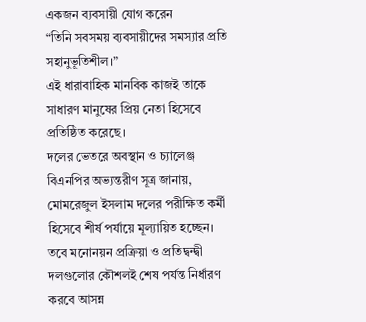একজন ব্যবসায়ী যোগ করেন
“তিনি সবসময় ব্যবসায়ীদের সমস্যার প্রতি সহানুভূতিশীল।”
এই ধারাবাহিক মানবিক কাজই তাকে সাধারণ মানুষের প্রিয় নেতা হিসেবে প্রতিষ্ঠিত করেছে।
দলের ভেতরে অবস্থান ও চ্যালেঞ্জ
বিএনপির অভ্যন্তরীণ সূত্র জানায়, মোমরেজুল ইসলাম দলের পরীক্ষিত কর্মী হিসেবে শীর্ষ পর্যায়ে মূল্যায়িত হচ্ছেন।
তবে মনোনয়ন প্রক্রিয়া ও প্রতিদ্বন্দ্বী দলগুলোর কৌশলই শেষ পর্যন্ত নির্ধারণ করবে আসন্ন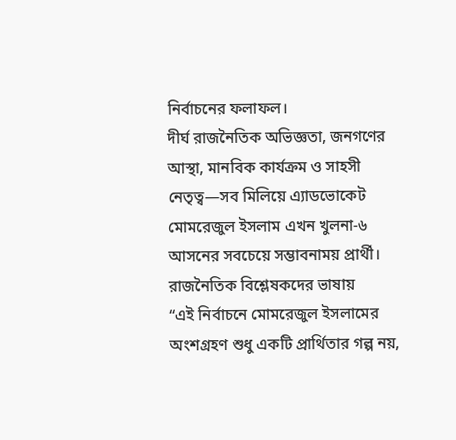নির্বাচনের ফলাফল।
দীর্ঘ রাজনৈতিক অভিজ্ঞতা, জনগণের আস্থা, মানবিক কার্যক্রম ও সাহসী নেতৃত্ব—সব মিলিয়ে এ্যাডভোকেট মোমরেজুল ইসলাম এখন খুলনা-৬ আসনের সবচেয়ে সম্ভাবনাময় প্রার্থী।
রাজনৈতিক বিশ্লেষকদের ভাষায়
“এই নির্বাচনে মোমরেজুল ইসলামের অংশগ্রহণ শুধু একটি প্রার্থিতার গল্প নয়,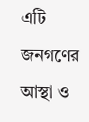এটি জনগণের আস্থা ও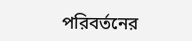পরিবর্তনের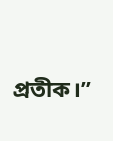প্রতীক।”